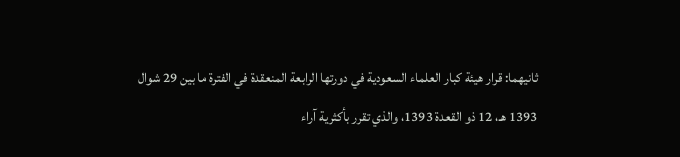ثانيهما: قرار هيئة كبار العلماء السعودية في دورتها الرابعة المنعقدة في الفترة ما بين 29 شوال 1393 هـ، 12 ذو القعدة 1393، والذي تقرر بأكثرية آراء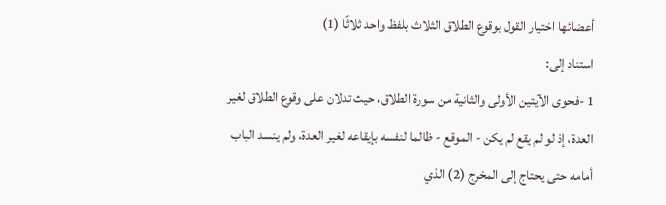أعضائها اختيار القول بوقوع الطلاق الثلاث بلفظ واحد ثلاثًا (1)
استناد إلى:
1 -فحوى الآيتين الأولى والثانية من سورة الطلاق، حيث تدلان على وقوع الطلاق لغير العدة، إذ لو لم يقع لم يكن - الموقع - ظالما لنفسه بإيقاعه لغير العدة، ولم ينسد الباب أمامه حتى يحتاج إلى المخرج (2) الذي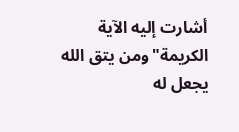أشارت إليه الآية الكريمة"ومن يتق الله يجعل له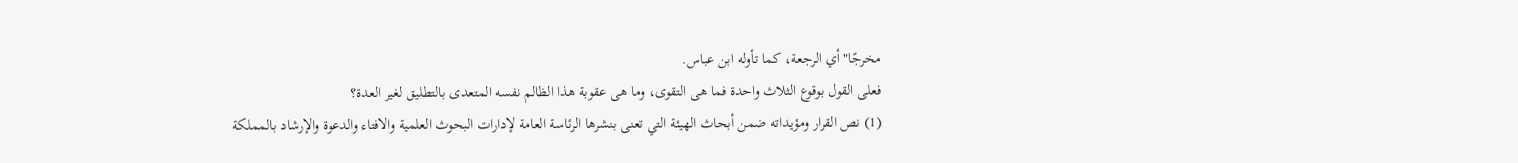مخرجًا"أي الرجعة، كما تأوله ابن عباس.
فعلى القول بوقوع الثلاث واحدة فما هى التقوى، وما هى عقوبة هذا الظالم نفسه المتعدى بالتطليق لغير العدة؟
(1) نص القرار ومؤيداته ضمن أبحاث الهيئة التي تعنى بنشرها الرئاسة العامة لإدارات البحوث العلمية والافتاء والدعوة والإرشاد بالمملكة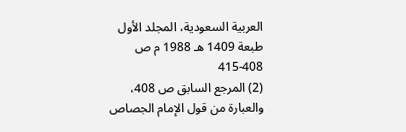العربية السعودية، المجلد الأول طبعة 1409 هـ 1988 م ص 408-415
(2) المرجع السابق ص 408، والعبارة من قول الإمام الجصاص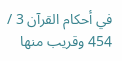في أحكام القرآن 3 / 454 وقريب منها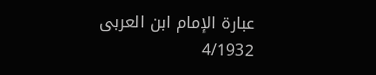عبارة الإمام ابن العربى 4/1932